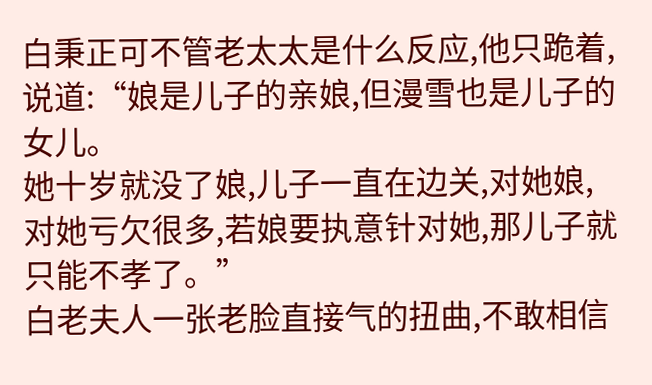白秉正可不管老太太是什么反应,他只跪着,说道:“娘是儿子的亲娘,但漫雪也是儿子的女儿。
她十岁就没了娘,儿子一直在边关,对她娘,对她亏欠很多,若娘要执意针对她,那儿子就只能不孝了。”
白老夫人一张老脸直接气的扭曲,不敢相信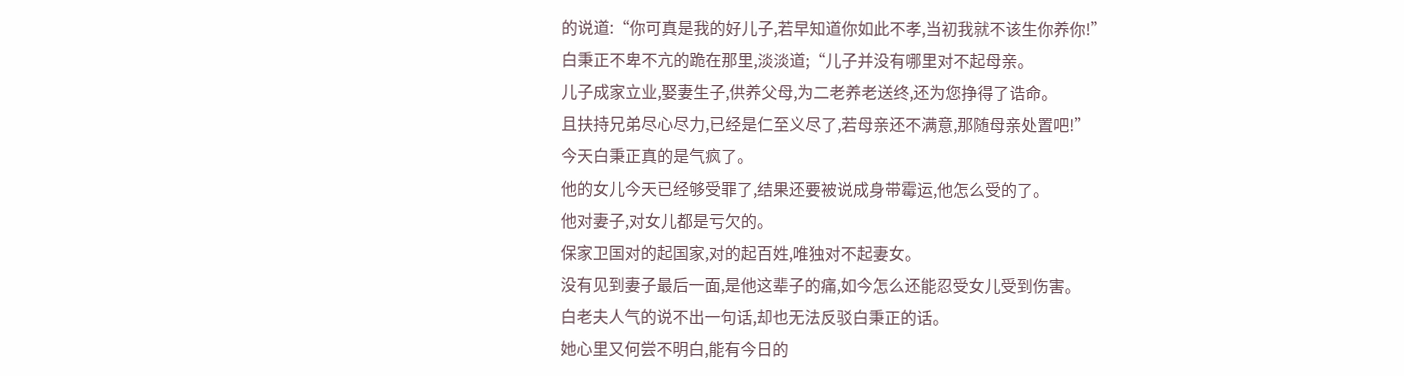的说道:“你可真是我的好儿子,若早知道你如此不孝,当初我就不该生你养你!”
白秉正不卑不亢的跪在那里,淡淡道;“儿子并没有哪里对不起母亲。
儿子成家立业,娶妻生子,供养父母,为二老养老送终,还为您挣得了诰命。
且扶持兄弟尽心尽力,已经是仁至义尽了,若母亲还不满意,那随母亲处置吧!”
今天白秉正真的是气疯了。
他的女儿今天已经够受罪了,结果还要被说成身带霉运,他怎么受的了。
他对妻子,对女儿都是亏欠的。
保家卫国对的起国家,对的起百姓,唯独对不起妻女。
没有见到妻子最后一面,是他这辈子的痛,如今怎么还能忍受女儿受到伤害。
白老夫人气的说不出一句话,却也无法反驳白秉正的话。
她心里又何尝不明白,能有今日的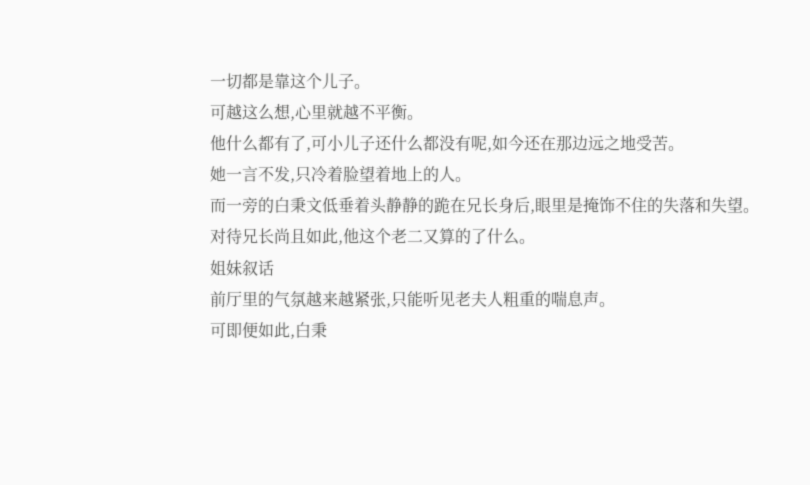一切都是靠这个儿子。
可越这么想,心里就越不平衡。
他什么都有了,可小儿子还什么都没有呢,如今还在那边远之地受苦。
她一言不发,只冷着脸望着地上的人。
而一旁的白秉文低垂着头静静的跪在兄长身后,眼里是掩饰不住的失落和失望。
对待兄长尚且如此,他这个老二又算的了什么。
姐妹叙话
前厅里的气氛越来越紧张,只能听见老夫人粗重的喘息声。
可即便如此,白秉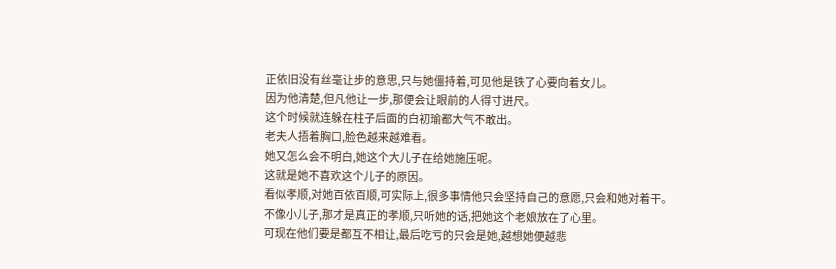正依旧没有丝毫让步的意思,只与她僵持着,可见他是铁了心要向着女儿。
因为他清楚,但凡他让一步,那便会让眼前的人得寸进尺。
这个时候就连躲在柱子后面的白初瑜都大气不敢出。
老夫人捂着胸口,脸色越来越难看。
她又怎么会不明白,她这个大儿子在给她施压呢。
这就是她不喜欢这个儿子的原因。
看似孝顺,对她百依百顺,可实际上,很多事情他只会坚持自己的意愿,只会和她对着干。
不像小儿子,那才是真正的孝顺,只听她的话,把她这个老娘放在了心里。
可现在他们要是都互不相让,最后吃亏的只会是她,越想她便越悲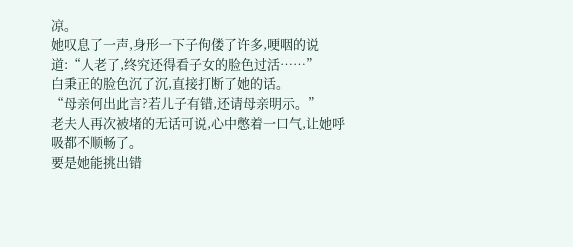凉。
她叹息了一声,身形一下子佝偻了许多,哽咽的说道:“人老了,终究还得看子女的脸色过活……”
白秉正的脸色沉了沉,直接打断了她的话。
“母亲何出此言?若儿子有错,还请母亲明示。”
老夫人再次被堵的无话可说,心中憋着一口气,让她呼吸都不顺畅了。
要是她能挑出错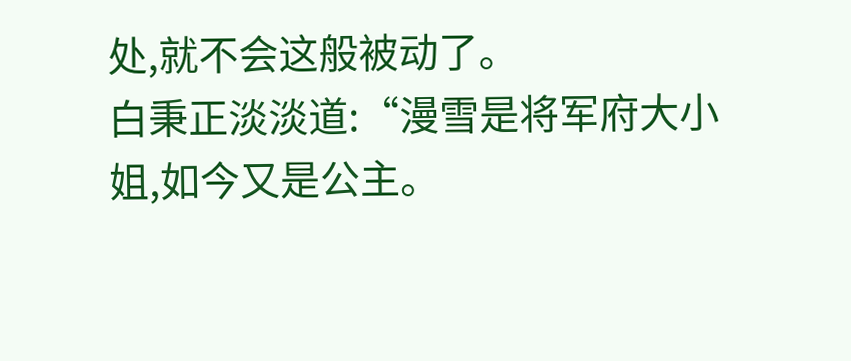处,就不会这般被动了。
白秉正淡淡道:“漫雪是将军府大小姐,如今又是公主。